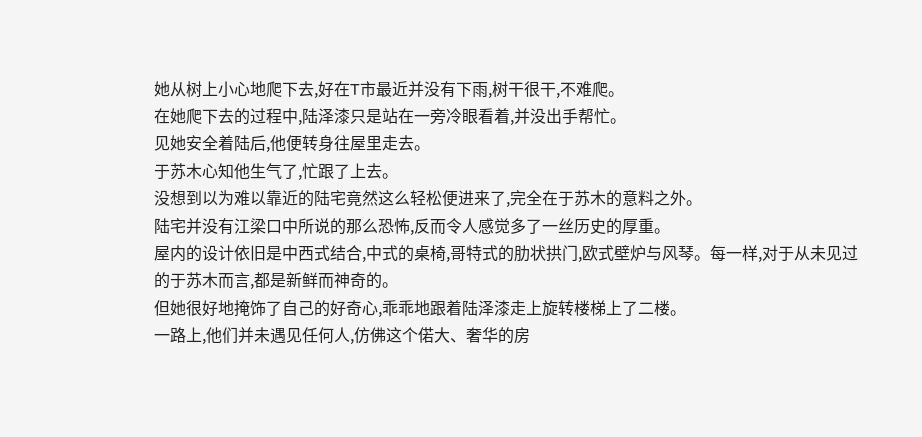她从树上小心地爬下去,好在T市最近并没有下雨,树干很干,不难爬。
在她爬下去的过程中,陆泽漆只是站在一旁冷眼看着,并没出手帮忙。
见她安全着陆后,他便转身往屋里走去。
于苏木心知他生气了,忙跟了上去。
没想到以为难以靠近的陆宅竟然这么轻松便进来了,完全在于苏木的意料之外。
陆宅并没有江梁口中所说的那么恐怖,反而令人感觉多了一丝历史的厚重。
屋内的设计依旧是中西式结合,中式的桌椅,哥特式的肋状拱门,欧式壁炉与风琴。每一样,对于从未见过的于苏木而言,都是新鲜而神奇的。
但她很好地掩饰了自己的好奇心,乖乖地跟着陆泽漆走上旋转楼梯上了二楼。
一路上,他们并未遇见任何人,仿佛这个偌大、奢华的房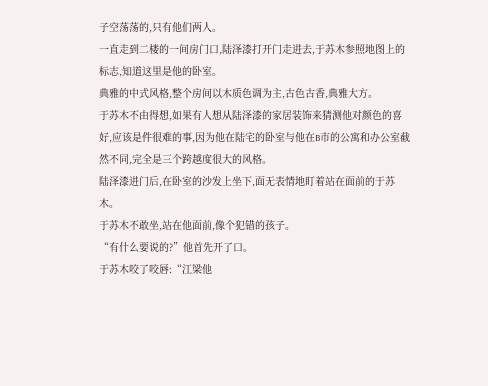子空荡荡的,只有他们两人。
一直走到二楼的一间房门口,陆泽漆打开门走进去,于苏木参照地图上的标志,知道这里是他的卧室。
典雅的中式风格,整个房间以木质色调为主,古色古香,典雅大方。
于苏木不由得想,如果有人想从陆泽漆的家居装饰来猜测他对颜色的喜好,应该是件很难的事,因为他在陆宅的卧室与他在B市的公寓和办公室截然不同,完全是三个跨越度很大的风格。
陆泽漆进门后,在卧室的沙发上坐下,面无表情地盯着站在面前的于苏木。
于苏木不敢坐,站在他面前,像个犯错的孩子。
“有什么要说的?”他首先开了口。
于苏木咬了咬唇:“江梁他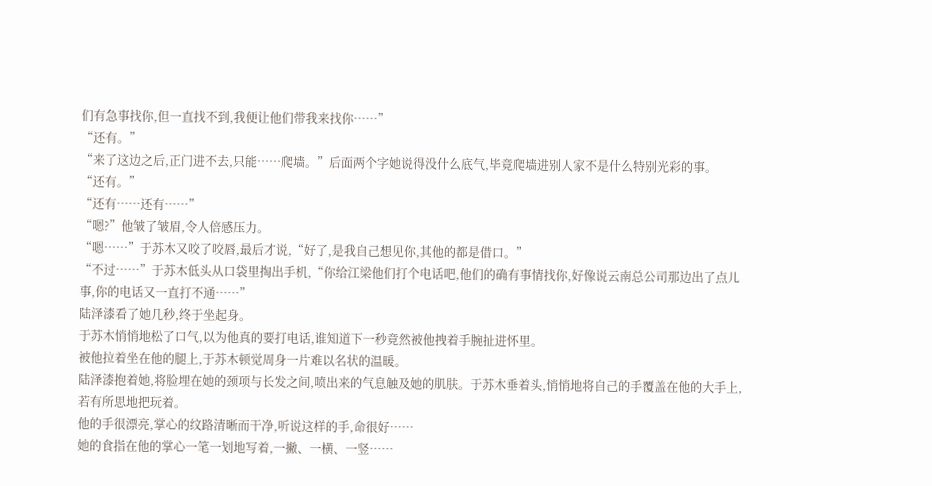们有急事找你,但一直找不到,我便让他们带我来找你……”
“还有。”
“来了这边之后,正门进不去,只能……爬墙。”后面两个字她说得没什么底气,毕竟爬墙进别人家不是什么特别光彩的事。
“还有。”
“还有……还有……”
“嗯?”他皱了皱眉,令人倍感压力。
“嗯……”于苏木又咬了咬唇,最后才说,“好了,是我自己想见你,其他的都是借口。”
“不过……”于苏木低头从口袋里掏出手机,“你给江梁他们打个电话吧,他们的确有事情找你,好像说云南总公司那边出了点儿事,你的电话又一直打不通……”
陆泽漆看了她几秒,终于坐起身。
于苏木悄悄地松了口气,以为他真的要打电话,谁知道下一秒竟然被他拽着手腕扯进怀里。
被他拉着坐在他的腿上,于苏木顿觉周身一片难以名状的温暖。
陆泽漆抱着她,将脸埋在她的颈项与长发之间,喷出来的气息触及她的肌肤。于苏木垂着头,悄悄地将自己的手覆盖在他的大手上,若有所思地把玩着。
他的手很漂亮,掌心的纹路清晰而干净,听说这样的手,命很好……
她的食指在他的掌心一笔一划地写着,一撇、一横、一竖……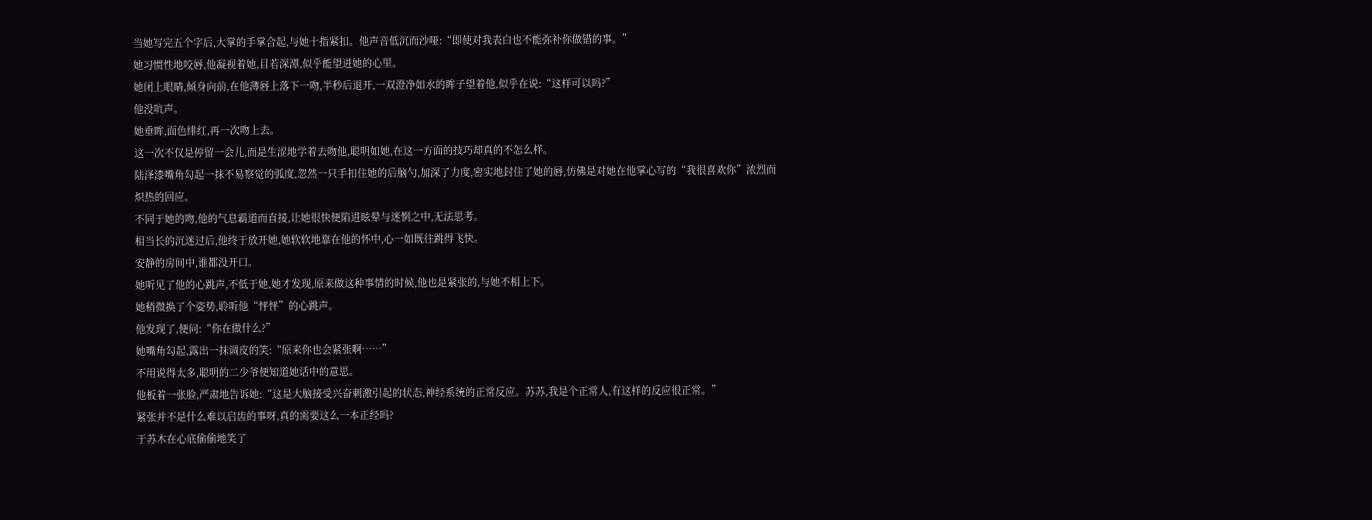当她写完五个字后,大掌的手掌合起,与她十指紧扣。他声音低沉而沙哑:“即使对我表白也不能弥补你做错的事。”
她习惯性地咬唇,他凝视着她,目若深潭,似乎能望进她的心里。
她闭上眼睛,倾身向前,在他薄唇上落下一吻,半秒后退开,一双澄净如水的眸子望着他,似乎在说:“这样可以吗?”
他没吭声。
她垂眸,面色绯红,再一次吻上去。
这一次不仅是停留一会儿,而是生涩地学着去吻他,聪明如她,在这一方面的技巧却真的不怎么样。
陆泽漆嘴角勾起一抹不易察觉的弧度,忽然一只手扣住她的后脑勺,加深了力度,密实地封住了她的唇,仿佛是对她在他掌心写的“我很喜欢你”浓烈而炽热的回应。
不同于她的吻,他的气息霸道而直接,让她很快便陷进眩晕与迷惘之中,无法思考。
相当长的沉迷过后,他终于放开她,她软软地靠在他的怀中,心一如既往跳得飞快。
安静的房间中,谁都没开口。
她听见了他的心跳声,不低于她,她才发现,原来做这种事情的时候,他也是紧张的,与她不相上下。
她稍微换了个姿势,聆听他“怦怦”的心跳声。
他发现了,便问:“你在做什么?”
她嘴角勾起,露出一抹调皮的笑:“原来你也会紧张啊……”
不用说得太多,聪明的二少爷便知道她话中的意思。
他板着一张脸,严肃地告诉她:“这是大脑接受兴奋刺激引起的状态,神经系统的正常反应。苏苏,我是个正常人,有这样的反应很正常。”
紧张并不是什么难以启齿的事呀,真的需要这么一本正经吗?
于苏木在心底偷偷地笑了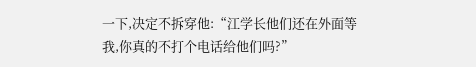一下,决定不拆穿他:“江学长他们还在外面等我,你真的不打个电话给他们吗?”